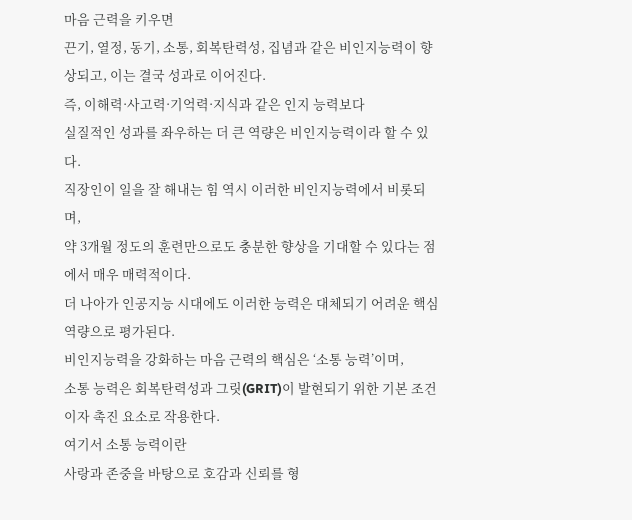마음 근력을 키우면
끈기, 열정, 동기, 소통, 회복탄력성, 집념과 같은 비인지능력이 향상되고, 이는 결국 성과로 이어진다.
즉, 이해력·사고력·기억력·지식과 같은 인지 능력보다
실질적인 성과를 좌우하는 더 큰 역량은 비인지능력이라 할 수 있다.
직장인이 일을 잘 해내는 힘 역시 이러한 비인지능력에서 비롯되며,
약 3개월 정도의 훈련만으로도 충분한 향상을 기대할 수 있다는 점에서 매우 매력적이다.
더 나아가 인공지능 시대에도 이러한 능력은 대체되기 어려운 핵심 역량으로 평가된다.
비인지능력을 강화하는 마음 근력의 핵심은 ‘소통 능력’이며,
소통 능력은 회복탄력성과 그릿(GRIT)이 발현되기 위한 기본 조건이자 촉진 요소로 작용한다.
여기서 소통 능력이란
사랑과 존중을 바탕으로 호감과 신뢰를 형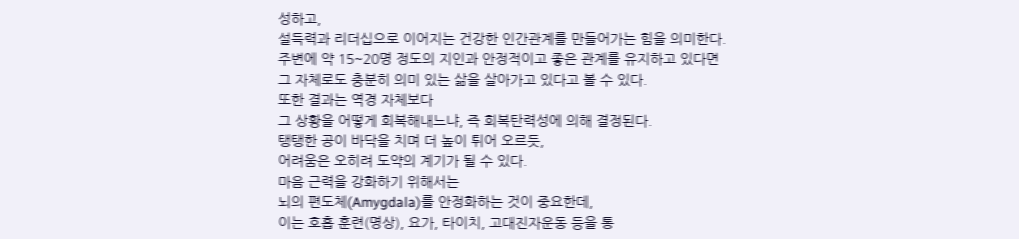성하고,
설득력과 리더십으로 이어지는 건강한 인간관계를 만들어가는 힘을 의미한다.
주변에 약 15~20명 정도의 지인과 안정적이고 좋은 관계를 유지하고 있다면
그 자체로도 충분히 의미 있는 삶을 살아가고 있다고 볼 수 있다.
또한 결과는 역경 자체보다
그 상황을 어떻게 회복해내느냐, 즉 회복탄력성에 의해 결정된다.
탱탱한 공이 바닥을 치며 더 높이 튀어 오르듯,
어려움은 오히려 도약의 계기가 될 수 있다.
마음 근력을 강화하기 위해서는
뇌의 편도체(Amygdala)를 안정화하는 것이 중요한데,
이는 호흡 훈련(명상), 요가, 타이치, 고대진자운동 등을 통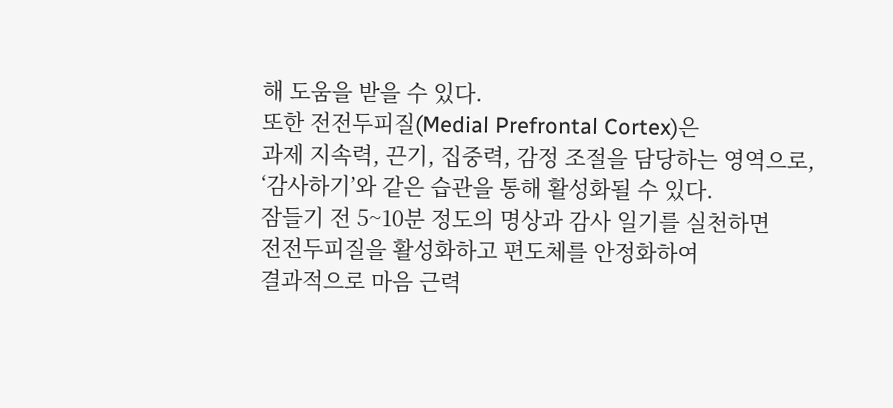해 도움을 받을 수 있다.
또한 전전두피질(Medial Prefrontal Cortex)은
과제 지속력, 끈기, 집중력, 감정 조절을 담당하는 영역으로,
‘감사하기’와 같은 습관을 통해 활성화될 수 있다.
잠들기 전 5~10분 정도의 명상과 감사 일기를 실천하면
전전두피질을 활성화하고 편도체를 안정화하여
결과적으로 마음 근력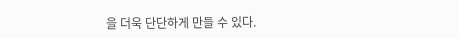을 더욱 단단하게 만들 수 있다.